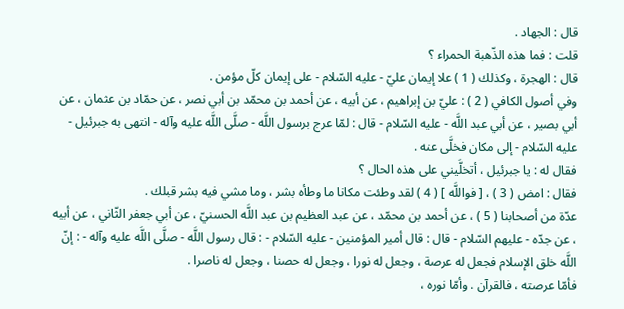قال : الجهاد .
قلت : فما هذه الذّهبة الحمراء ؟
قال : الهجرة ، وكذلك ( 1 ) علا إيمان عليّ - عليه السّلام - على إيمان كلّ مؤمن .
وفي أصول الكافي ( 2 ) : عليّ بن إبراهيم ، عن أبيه ، عن أحمد بن محمّد بن أبي نصر ، عن حمّاد بن عثمان ، عن أبي بصير ، عن أبي عبد اللَّه - عليه السّلام - قال : لمّا عرج برسول اللَّه - صلَّى اللَّه عليه وآله - انتهى به جبرئيل - عليه السّلام - إلى مكان فخلَّى عنه .
فقال له : يا جبرئيل ، أتخلَّيني على هذه الحال ؟
فقال : امض ( 3 ) ، [ فواللَّه ] ( 4 ) لقد وطئت مكانا ما وطأه بشر ، وما مشي فيه بشر قبلك .
عدّة من أصحابنا ( 5 ) ، عن أحمد بن محمّد ، عن عبد العظيم بن عبد اللَّه الحسنيّ ، عن أبي جعفر الثّاني ، عن أبيه ، عن جدّه - عليهم السّلام - قال : قال أمير المؤمنين - عليه السّلام - : قال رسول اللَّه - صلَّى اللَّه عليه وآله - : إنّ اللَّه خلق الإسلام فجعل له عرصة ، وجعل له نورا ، وجعل له حصنا ، وجعل له ناصرا .
فأمّا عرصته ، فالقرآن . وأمّا نوره ،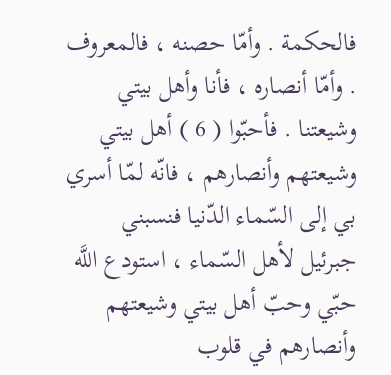فالحكمة . وأمّا حصنه ، فالمعروف . وأمّا أنصاره ، فأنا وأهل بيتي وشيعتنا . فأحبّوا ( 6 ) أهل بيتي وشيعتهم وأنصارهم ، فانّه لمّا أسري بي إلى السّماء الدّنيا فنسبني جبرئيل لأهل السّماء ، استودع اللَّه حبّي وحبّ أهل بيتي وشيعتهم وأنصارهم في قلوب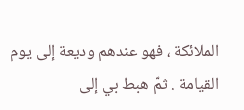الملائكة ، فهو عندهم وديعة إلى يوم القيامة . ثمّ هبط بي إلى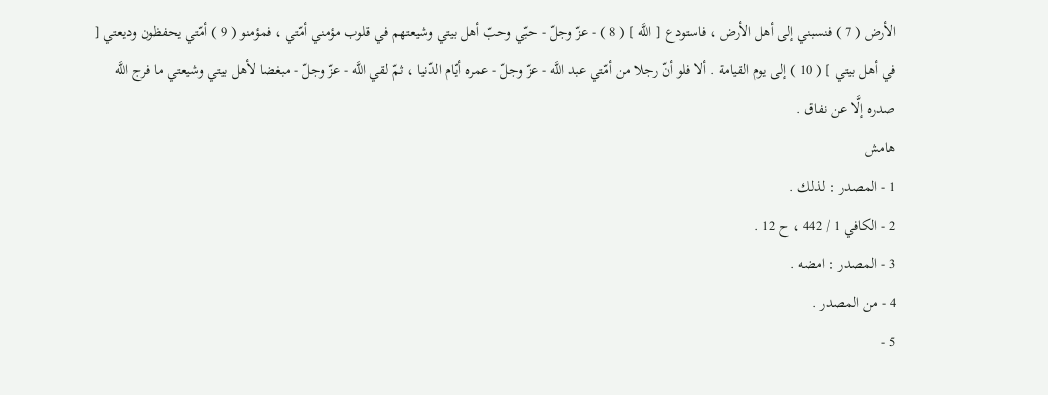الأرض ( 7 ) فنسبني إلى أهل الأرض ، فاستودع [ اللَّه ] ( 8 ) - عزّ وجلّ - حبّي وحبّ أهل بيتي وشيعتهم في قلوب مؤمني أمّتي ، فمؤمنو ( 9 ) أمّتي يحفظون وديعتي [ في أهل بيتي ] ( 10 ) إلى يوم القيامة . ألا فلو أنّ رجلا من أمّتي عبد اللَّه - عزّ وجلّ - عمره أيّام الدّنيا ، ثمّ لقي اللَّه - عزّ وجلّ - مبغضا لأهل بيتي وشيعتي ما فرج اللَّه صدره إلَّا عن نفاق .
هامش
1 - المصدر : لذلك .
2 - الكافي 1 / 442 ، ح 12 .
3 - المصدر : امضه .
4 - من المصدر .
5 -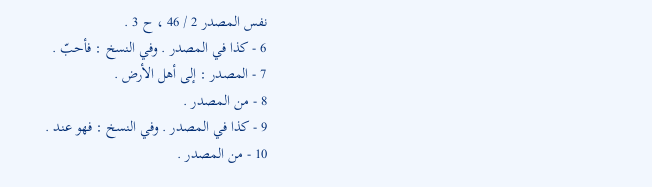نفس المصدر 2 / 46 ، ح 3 .
6 - كذا في المصدر . وفي النسخ : فأحبّ .
7 - المصدر : إلى أهل الأرض .
8 - من المصدر .
9 - كذا في المصدر . وفي النسخ : فهو عند .
10 - من المصدر .